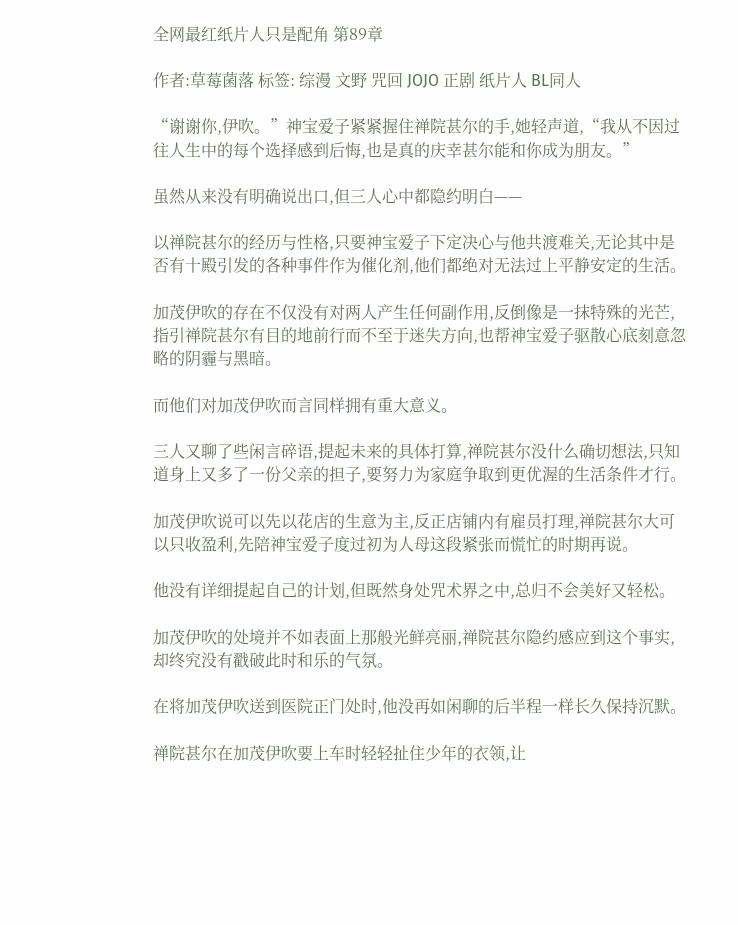全网最红纸片人只是配角 第89章

作者:草莓菌落 标签: 综漫 文野 咒回 JOJO 正剧 纸片人 BL同人

“谢谢你,伊吹。”神宝爱子紧紧握住禅院甚尔的手,她轻声道,“我从不因过往人生中的每个选择感到后悔,也是真的庆幸甚尔能和你成为朋友。”

虽然从来没有明确说出口,但三人心中都隐约明白——

以禅院甚尔的经历与性格,只要神宝爱子下定决心与他共渡难关,无论其中是否有十殿引发的各种事件作为催化剂,他们都绝对无法过上平静安定的生活。

加茂伊吹的存在不仅没有对两人产生任何副作用,反倒像是一抹特殊的光芒,指引禅院甚尔有目的地前行而不至于迷失方向,也帮神宝爱子驱散心底刻意忽略的阴霾与黑暗。

而他们对加茂伊吹而言同样拥有重大意义。

三人又聊了些闲言碎语,提起未来的具体打算,禅院甚尔没什么确切想法,只知道身上又多了一份父亲的担子,要努力为家庭争取到更优渥的生活条件才行。

加茂伊吹说可以先以花店的生意为主,反正店铺内有雇员打理,禅院甚尔大可以只收盈利,先陪神宝爱子度过初为人母这段紧张而慌忙的时期再说。

他没有详细提起自己的计划,但既然身处咒术界之中,总归不会美好又轻松。

加茂伊吹的处境并不如表面上那般光鲜亮丽,禅院甚尔隐约感应到这个事实,却终究没有戳破此时和乐的气氛。

在将加茂伊吹送到医院正门处时,他没再如闲聊的后半程一样长久保持沉默。

禅院甚尔在加茂伊吹要上车时轻轻扯住少年的衣领,让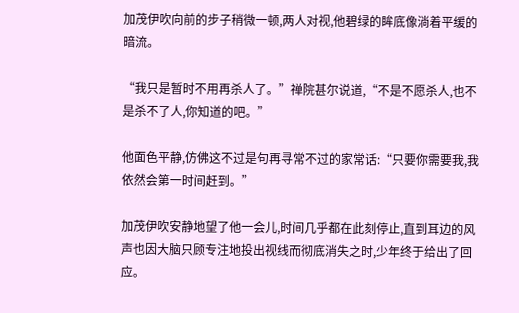加茂伊吹向前的步子稍微一顿,两人对视,他碧绿的眸底像淌着平缓的暗流。

“我只是暂时不用再杀人了。”禅院甚尔说道,“不是不愿杀人,也不是杀不了人,你知道的吧。”

他面色平静,仿佛这不过是句再寻常不过的家常话:“只要你需要我,我依然会第一时间赶到。”

加茂伊吹安静地望了他一会儿,时间几乎都在此刻停止,直到耳边的风声也因大脑只顾专注地投出视线而彻底消失之时,少年终于给出了回应。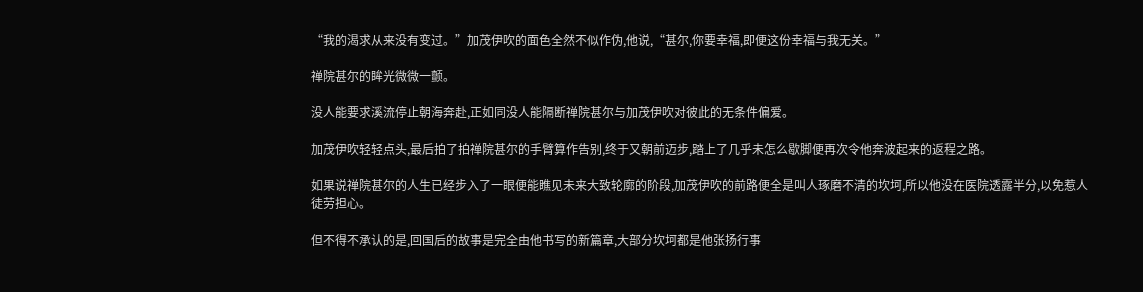“我的渴求从来没有变过。”加茂伊吹的面色全然不似作伪,他说,“甚尔,你要幸福,即便这份幸福与我无关。”

禅院甚尔的眸光微微一颤。

没人能要求溪流停止朝海奔赴,正如同没人能隔断禅院甚尔与加茂伊吹对彼此的无条件偏爱。

加茂伊吹轻轻点头,最后拍了拍禅院甚尔的手臂算作告别,终于又朝前迈步,踏上了几乎未怎么歇脚便再次令他奔波起来的返程之路。

如果说禅院甚尔的人生已经步入了一眼便能瞧见未来大致轮廓的阶段,加茂伊吹的前路便全是叫人琢磨不清的坎坷,所以他没在医院透露半分,以免惹人徒劳担心。

但不得不承认的是,回国后的故事是完全由他书写的新篇章,大部分坎坷都是他张扬行事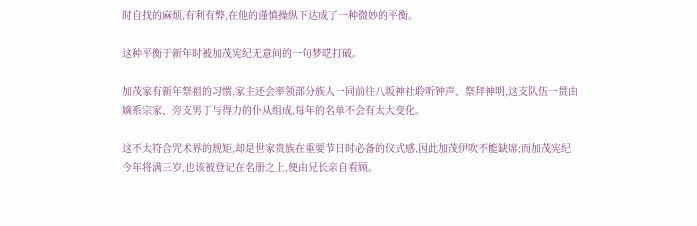时自找的麻烦,有利有弊,在他的谨慎操纵下达成了一种微妙的平衡。

这种平衡于新年时被加茂宪纪无意间的一句梦呓打破。

加茂家有新年祭祖的习惯,家主还会率领部分族人一同前往八坂神社聆听钟声、祭拜神明,这支队伍一贯由嫡系宗家、旁支男丁与得力的仆从组成,每年的名单不会有太大变化。

这不太符合咒术界的规矩,却是世家贵族在重要节日时必备的仪式感,因此加茂伊吹不能缺席;而加茂宪纪今年将满三岁,也该被登记在名册之上,便由兄长亲自看顾。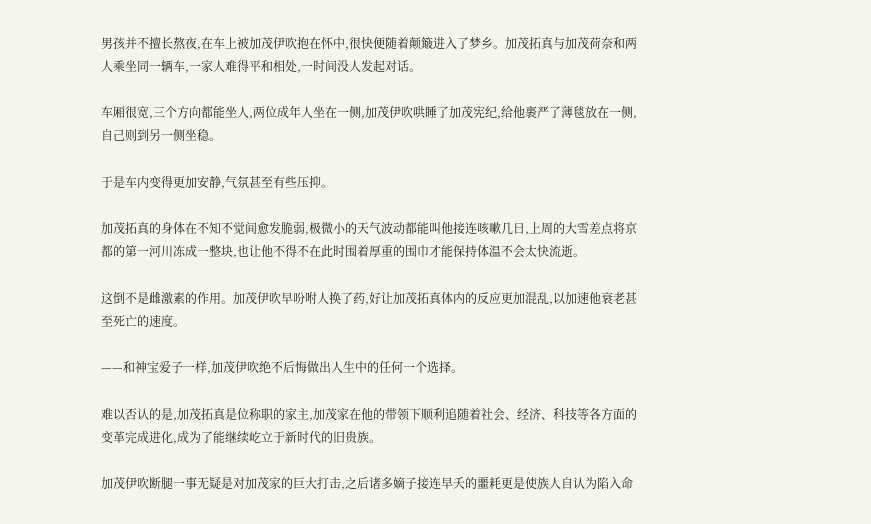男孩并不擅长熬夜,在车上被加茂伊吹抱在怀中,很快便随着颠簸进入了梦乡。加茂拓真与加茂荷奈和两人乘坐同一辆车,一家人难得平和相处,一时间没人发起对话。

车厢很宽,三个方向都能坐人,两位成年人坐在一侧,加茂伊吹哄睡了加茂宪纪,给他裹严了薄毯放在一侧,自己则到另一侧坐稳。

于是车内变得更加安静,气氛甚至有些压抑。

加茂拓真的身体在不知不觉间愈发脆弱,极微小的天气波动都能叫他接连咳嗽几日,上周的大雪差点将京都的第一河川冻成一整块,也让他不得不在此时围着厚重的围巾才能保持体温不会太快流逝。

这倒不是雌激素的作用。加茂伊吹早吩咐人换了药,好让加茂拓真体内的反应更加混乱,以加速他衰老甚至死亡的速度。

——和神宝爱子一样,加茂伊吹绝不后悔做出人生中的任何一个选择。

难以否认的是,加茂拓真是位称职的家主,加茂家在他的带领下顺利追随着社会、经济、科技等各方面的变革完成进化,成为了能继续屹立于新时代的旧贵族。

加茂伊吹断腿一事无疑是对加茂家的巨大打击,之后诸多嫡子接连早夭的噩耗更是使族人自认为陷入命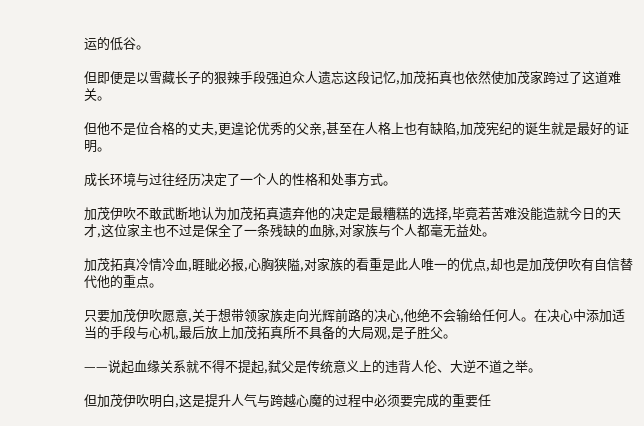运的低谷。

但即便是以雪藏长子的狠辣手段强迫众人遗忘这段记忆,加茂拓真也依然使加茂家跨过了这道难关。

但他不是位合格的丈夫,更遑论优秀的父亲,甚至在人格上也有缺陷,加茂宪纪的诞生就是最好的证明。

成长环境与过往经历决定了一个人的性格和处事方式。

加茂伊吹不敢武断地认为加茂拓真遗弃他的决定是最糟糕的选择,毕竟若苦难没能造就今日的天才,这位家主也不过是保全了一条残缺的血脉,对家族与个人都毫无益处。

加茂拓真冷情冷血,睚眦必报,心胸狭隘,对家族的看重是此人唯一的优点,却也是加茂伊吹有自信替代他的重点。

只要加茂伊吹愿意,关于想带领家族走向光辉前路的决心,他绝不会输给任何人。在决心中添加适当的手段与心机,最后放上加茂拓真所不具备的大局观,是子胜父。

——说起血缘关系就不得不提起,弑父是传统意义上的违背人伦、大逆不道之举。

但加茂伊吹明白,这是提升人气与跨越心魔的过程中必须要完成的重要任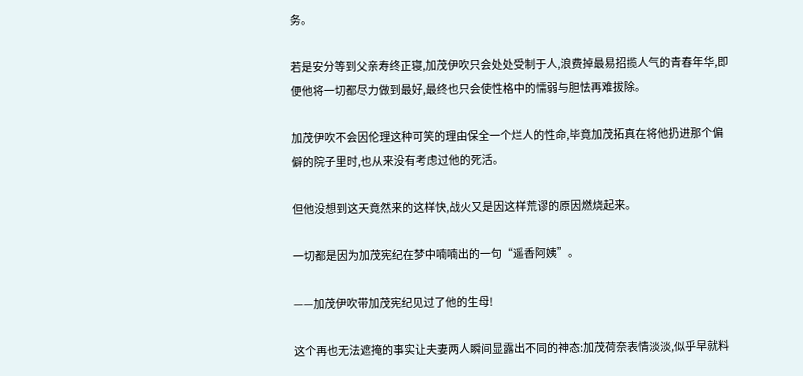务。

若是安分等到父亲寿终正寝,加茂伊吹只会处处受制于人,浪费掉最易招揽人气的青春年华,即便他将一切都尽力做到最好,最终也只会使性格中的懦弱与胆怯再难拔除。

加茂伊吹不会因伦理这种可笑的理由保全一个烂人的性命,毕竟加茂拓真在将他扔进那个偏僻的院子里时,也从来没有考虑过他的死活。

但他没想到这天竟然来的这样快,战火又是因这样荒谬的原因燃烧起来。

一切都是因为加茂宪纪在梦中喃喃出的一句“遥香阿姨”。

——加茂伊吹带加茂宪纪见过了他的生母!

这个再也无法遮掩的事实让夫妻两人瞬间显露出不同的神态:加茂荷奈表情淡淡,似乎早就料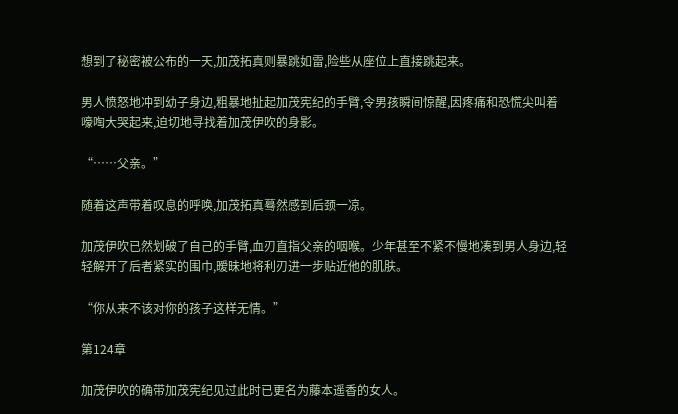想到了秘密被公布的一天,加茂拓真则暴跳如雷,险些从座位上直接跳起来。

男人愤怒地冲到幼子身边,粗暴地扯起加茂宪纪的手臂,令男孩瞬间惊醒,因疼痛和恐慌尖叫着嚎啕大哭起来,迫切地寻找着加茂伊吹的身影。

“……父亲。”

随着这声带着叹息的呼唤,加茂拓真蓦然感到后颈一凉。

加茂伊吹已然划破了自己的手臂,血刃直指父亲的咽喉。少年甚至不紧不慢地凑到男人身边,轻轻解开了后者紧实的围巾,暧昧地将利刃进一步贴近他的肌肤。

“你从来不该对你的孩子这样无情。”

第124章

加茂伊吹的确带加茂宪纪见过此时已更名为藤本遥香的女人。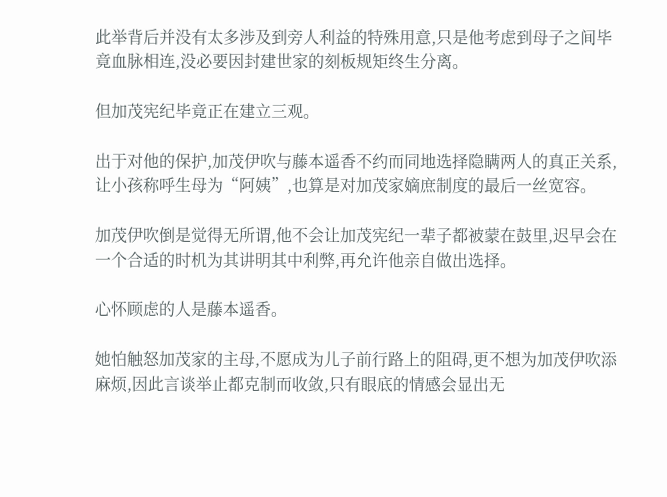此举背后并没有太多涉及到旁人利益的特殊用意,只是他考虑到母子之间毕竟血脉相连,没必要因封建世家的刻板规矩终生分离。

但加茂宪纪毕竟正在建立三观。

出于对他的保护,加茂伊吹与藤本遥香不约而同地选择隐瞒两人的真正关系,让小孩称呼生母为“阿姨”,也算是对加茂家嫡庶制度的最后一丝宽容。

加茂伊吹倒是觉得无所谓,他不会让加茂宪纪一辈子都被蒙在鼓里,迟早会在一个合适的时机为其讲明其中利弊,再允许他亲自做出选择。

心怀顾虑的人是藤本遥香。

她怕触怒加茂家的主母,不愿成为儿子前行路上的阻碍,更不想为加茂伊吹添麻烦,因此言谈举止都克制而收敛,只有眼底的情感会显出无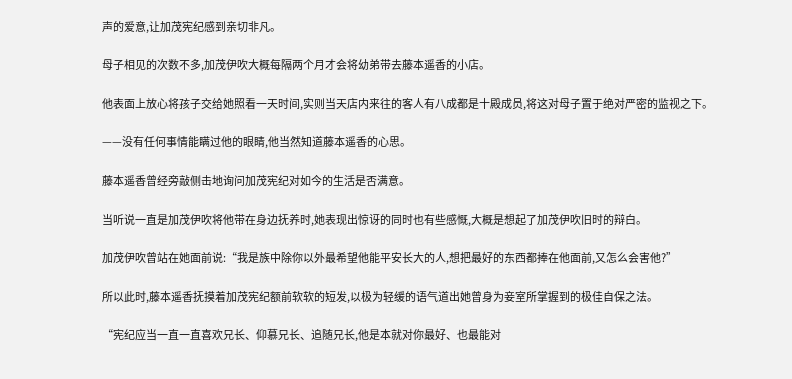声的爱意,让加茂宪纪感到亲切非凡。

母子相见的次数不多,加茂伊吹大概每隔两个月才会将幼弟带去藤本遥香的小店。

他表面上放心将孩子交给她照看一天时间,实则当天店内来往的客人有八成都是十殿成员,将这对母子置于绝对严密的监视之下。

——没有任何事情能瞒过他的眼睛,他当然知道藤本遥香的心思。

藤本遥香曾经旁敲侧击地询问加茂宪纪对如今的生活是否满意。

当听说一直是加茂伊吹将他带在身边抚养时,她表现出惊讶的同时也有些感慨,大概是想起了加茂伊吹旧时的辩白。

加茂伊吹曾站在她面前说:“我是族中除你以外最希望他能平安长大的人,想把最好的东西都捧在他面前,又怎么会害他?”

所以此时,藤本遥香抚摸着加茂宪纪额前软软的短发,以极为轻缓的语气道出她曾身为妾室所掌握到的极佳自保之法。

“宪纪应当一直一直喜欢兄长、仰慕兄长、追随兄长,他是本就对你最好、也最能对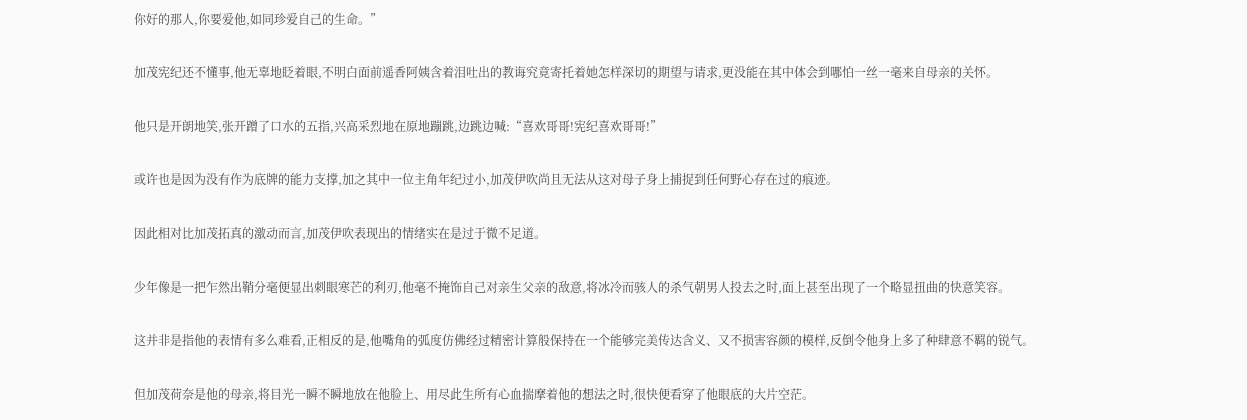你好的那人,你要爱他,如同珍爱自己的生命。”

加茂宪纪还不懂事,他无辜地眨着眼,不明白面前遥香阿姨含着泪吐出的教诲究竟寄托着她怎样深切的期望与请求,更没能在其中体会到哪怕一丝一毫来自母亲的关怀。

他只是开朗地笑,张开蹭了口水的五指,兴高采烈地在原地蹦跳,边跳边喊:“喜欢哥哥!宪纪喜欢哥哥!”

或许也是因为没有作为底牌的能力支撑,加之其中一位主角年纪过小,加茂伊吹尚且无法从这对母子身上捕捉到任何野心存在过的痕迹。

因此相对比加茂拓真的激动而言,加茂伊吹表现出的情绪实在是过于微不足道。

少年像是一把乍然出鞘分毫便显出刺眼寒芒的利刃,他毫不掩饰自己对亲生父亲的敌意,将冰冷而骇人的杀气朝男人投去之时,面上甚至出现了一个略显扭曲的快意笑容。

这并非是指他的表情有多么难看,正相反的是,他嘴角的弧度仿佛经过精密计算般保持在一个能够完美传达含义、又不损害容颜的模样,反倒令他身上多了种肆意不羁的锐气。

但加茂荷奈是他的母亲,将目光一瞬不瞬地放在他脸上、用尽此生所有心血揣摩着他的想法之时,很快便看穿了他眼底的大片空茫。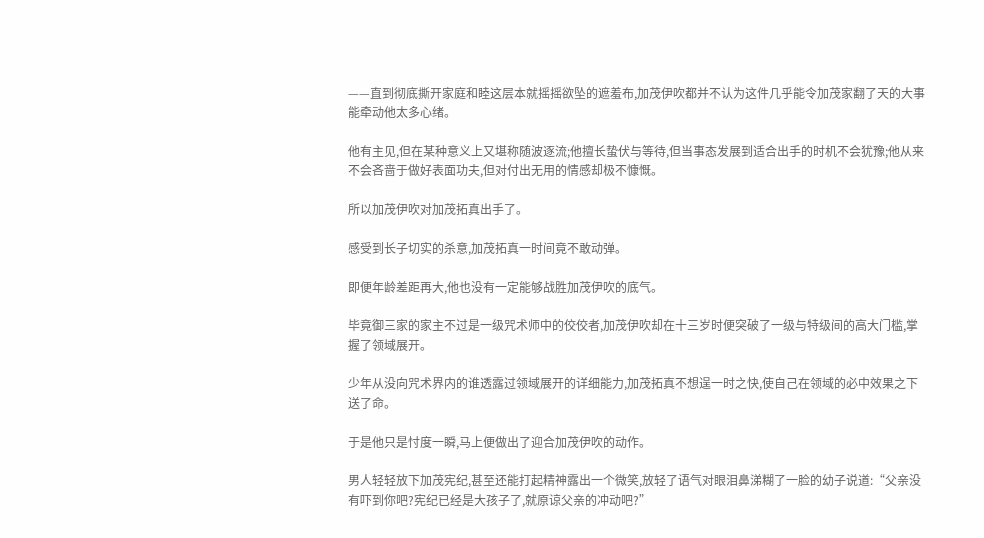——直到彻底撕开家庭和睦这层本就摇摇欲坠的遮羞布,加茂伊吹都并不认为这件几乎能令加茂家翻了天的大事能牵动他太多心绪。

他有主见,但在某种意义上又堪称随波逐流;他擅长蛰伏与等待,但当事态发展到适合出手的时机不会犹豫;他从来不会吝啬于做好表面功夫,但对付出无用的情感却极不慷慨。

所以加茂伊吹对加茂拓真出手了。

感受到长子切实的杀意,加茂拓真一时间竟不敢动弹。

即便年龄差距再大,他也没有一定能够战胜加茂伊吹的底气。

毕竟御三家的家主不过是一级咒术师中的佼佼者,加茂伊吹却在十三岁时便突破了一级与特级间的高大门槛,掌握了领域展开。

少年从没向咒术界内的谁透露过领域展开的详细能力,加茂拓真不想逞一时之快,使自己在领域的必中效果之下送了命。

于是他只是忖度一瞬,马上便做出了迎合加茂伊吹的动作。

男人轻轻放下加茂宪纪,甚至还能打起精神露出一个微笑,放轻了语气对眼泪鼻涕糊了一脸的幼子说道:“父亲没有吓到你吧?宪纪已经是大孩子了,就原谅父亲的冲动吧?”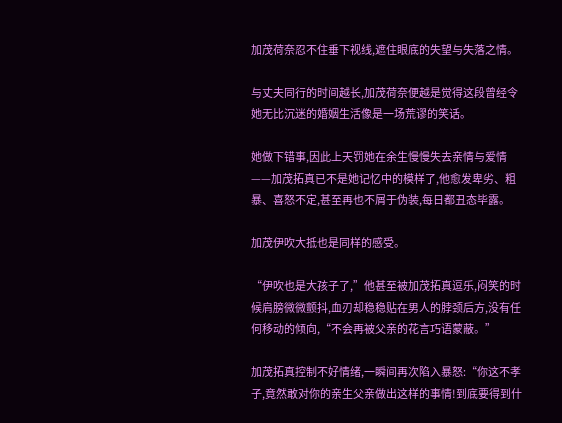加茂荷奈忍不住垂下视线,遮住眼底的失望与失落之情。

与丈夫同行的时间越长,加茂荷奈便越是觉得这段曾经令她无比沉迷的婚姻生活像是一场荒谬的笑话。

她做下错事,因此上天罚她在余生慢慢失去亲情与爱情——加茂拓真已不是她记忆中的模样了,他愈发卑劣、粗暴、喜怒不定,甚至再也不屑于伪装,每日都丑态毕露。

加茂伊吹大抵也是同样的感受。

“伊吹也是大孩子了,”他甚至被加茂拓真逗乐,闷笑的时候肩膀微微颤抖,血刃却稳稳贴在男人的脖颈后方,没有任何移动的倾向,“不会再被父亲的花言巧语蒙蔽。”

加茂拓真控制不好情绪,一瞬间再次陷入暴怒:“你这不孝子,竟然敢对你的亲生父亲做出这样的事情!到底要得到什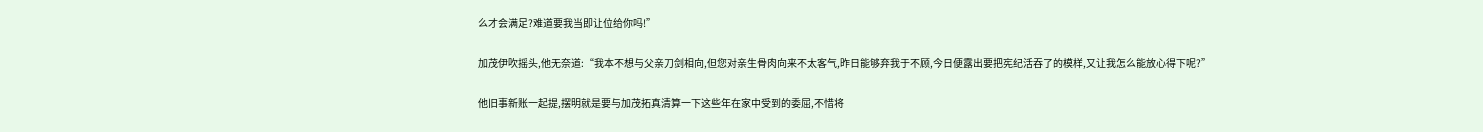么才会满足?难道要我当即让位给你吗!”

加茂伊吹摇头,他无奈道:“我本不想与父亲刀剑相向,但您对亲生骨肉向来不太客气,昨日能够弃我于不顾,今日便露出要把宪纪活吞了的模样,又让我怎么能放心得下呢?”

他旧事新账一起提,摆明就是要与加茂拓真清算一下这些年在家中受到的委屈,不惜将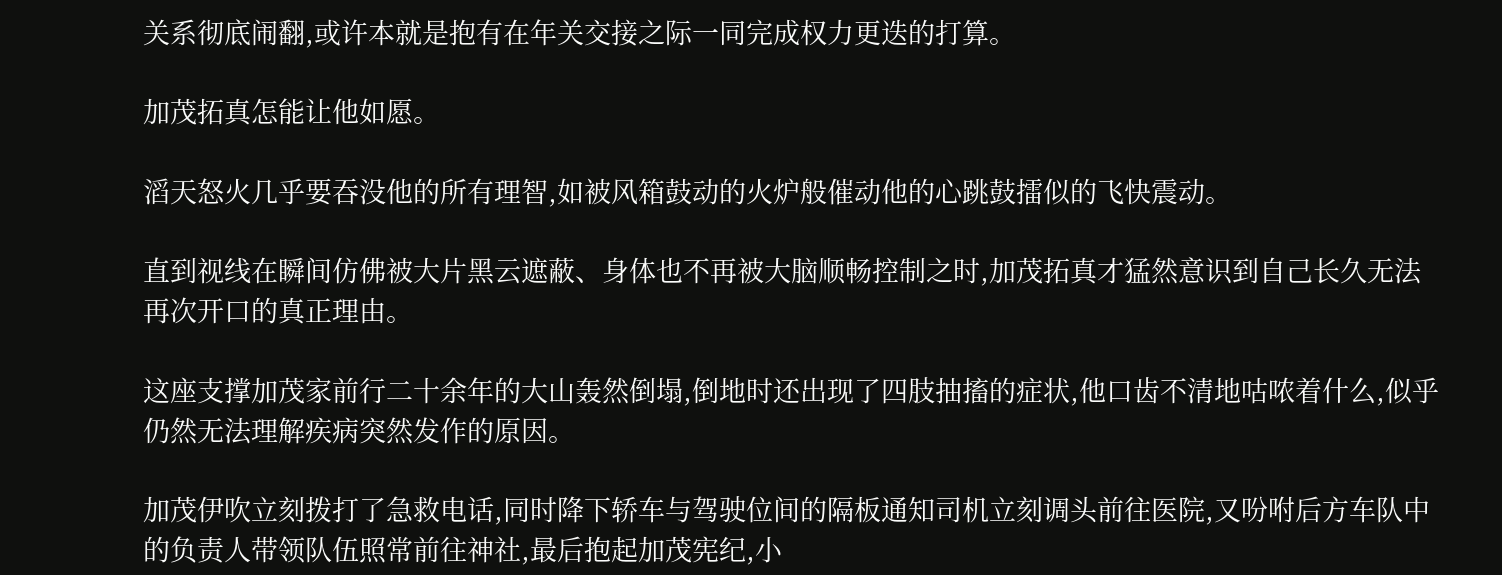关系彻底闹翻,或许本就是抱有在年关交接之际一同完成权力更迭的打算。

加茂拓真怎能让他如愿。

滔天怒火几乎要吞没他的所有理智,如被风箱鼓动的火炉般催动他的心跳鼓擂似的飞快震动。

直到视线在瞬间仿佛被大片黑云遮蔽、身体也不再被大脑顺畅控制之时,加茂拓真才猛然意识到自己长久无法再次开口的真正理由。

这座支撑加茂家前行二十余年的大山轰然倒塌,倒地时还出现了四肢抽搐的症状,他口齿不清地咕哝着什么,似乎仍然无法理解疾病突然发作的原因。

加茂伊吹立刻拨打了急救电话,同时降下轿车与驾驶位间的隔板通知司机立刻调头前往医院,又吩咐后方车队中的负责人带领队伍照常前往神社,最后抱起加茂宪纪,小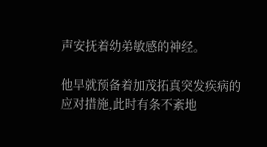声安抚着幼弟敏感的神经。

他早就预备着加茂拓真突发疾病的应对措施,此时有条不紊地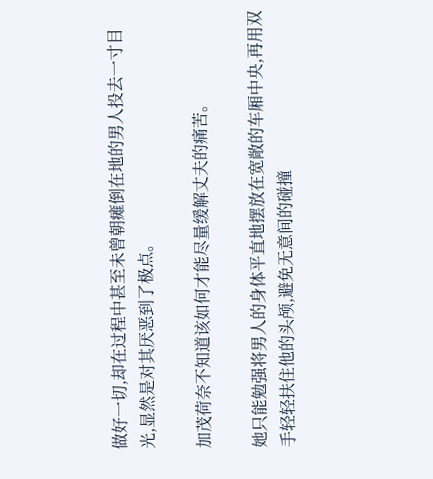做好一切,却在过程中甚至未曾朝瘫倒在地的男人投去一寸目光,显然是对其厌恶到了极点。

加茂荷奈不知道该如何才能尽量缓解丈夫的痛苦。

她只能勉强将男人的身体平直地摆放在宽敞的车厢中央,再用双手轻轻扶住他的头颅,避免无意间的碰撞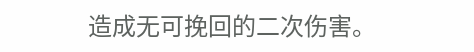造成无可挽回的二次伤害。